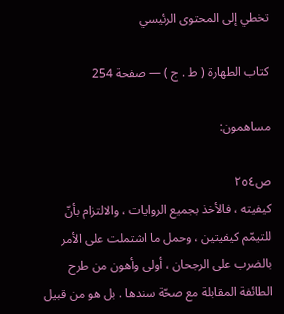تخطي إلى المحتوى الرئيسي

كتاب الطهارة ( ط . ج ) — صفحة 254

مساهمون:

ص٢٥٤
كيفيته ، فالأخذ بجميع الروايات ، والالتزام بأنّ للتيمّم كيفيتين ، وحمل ما اشتملت على الأمر بالضرب على الرجحان ، أولى وأهون من طرح الطائفة المقابلة مع صحّة سندها . بل هو من قبيل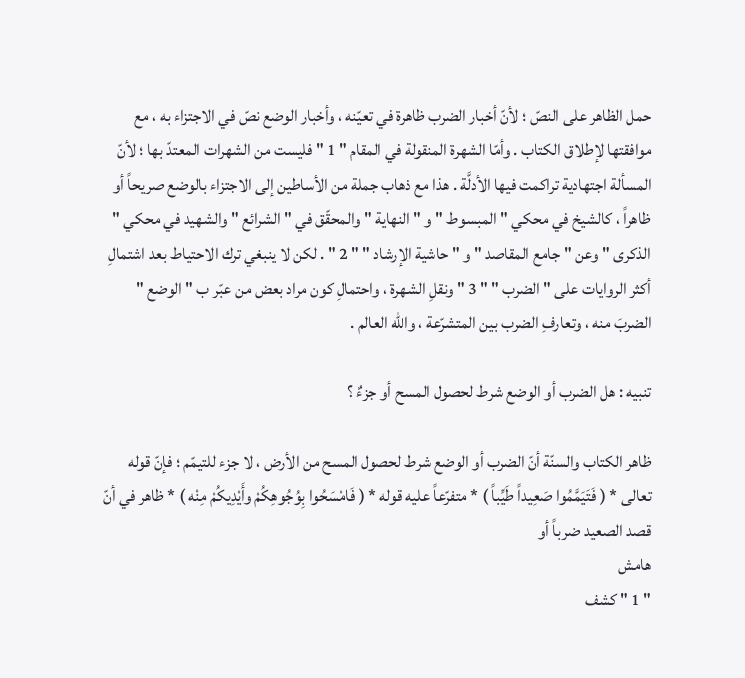حمل الظاهر على النصّ ؛ لأنّ أخبار الضرب ظاهرة في تعيّنه ، وأخبار الوضع نصّ في الاجتزاء به ، مع موافقتها لإطلاق الكتاب . وأمّا الشهرة المنقولة في المقام " 1 " فليست من الشهرات المعتدّ بها ؛ لأنّ المسألة اجتهادية تراكمت فيها الأدلَّة . هذا مع ذهاب جملة من الأساطين إلى الاجتزاء بالوضع صريحاً أو ظاهراً ، كالشيخ في محكي " المبسوط " و " النهاية " والمحقّق في " الشرائع " والشهيد في محكي " الذكرى " وعن " جامع المقاصد " و " حاشية الإرشاد " " 2 " . لكن لا ينبغي ترك الاحتياط بعد اشتمالِ أكثر الروايات على " الضرب " " 3 " ونقلِ الشهرة ، واحتمالِ كون مراد بعض من عبّر ب " الوضع " الضربَ منه ، وتعارفِ الضرب بين المتشرّعة ، والله العالم .

تنبيه : هل الضرب أو الوضع شرط لحصول المسح أو جزءٌ ؟

ظاهر الكتاب والسنّة أنّ الضرب أو الوضع شرط لحصول المسح من الأرض ، لا جزء للتيمّم ؛ فإنّ قوله تعالى * ( فَتَيَمَّمُوا صَعِيداً طَيِّباً ) * متفرّعاً عليه قوله * ( فَامْسَحُوا بِوُجُوهِكُمْ وأَيْدِيكُمْ مِنْه ) * ظاهر في أنّ قصد الصعيد ضرباً أو
هامش
" 1 " كشف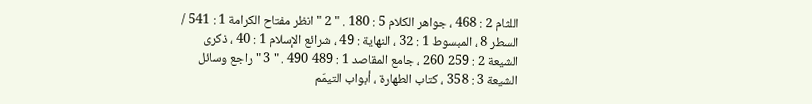اللثام 2 : 468 ، جواهر الكلام 5 : 180 . " 2 " انظر مفتاح الكرامة 1 : 541 / السطر 8 ، المبسوط 1 : 32 ، النهاية : 49 ، شرائع الإسلام 1 : 40 ، ذكرى الشيعة 2 : 259 260 ، جامع المقاصد 1 : 489 490 . " 3 " راجع وسائل الشيعة 3 : 358 ، كتاب الطهارة ، أبواب التيمّم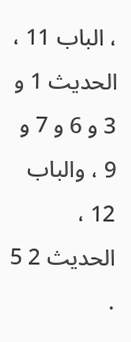، الباب 11 ، الحديث 1 و 3 و 6 و 7 و 9 ، والباب 12 ، الحديث 2 5 .